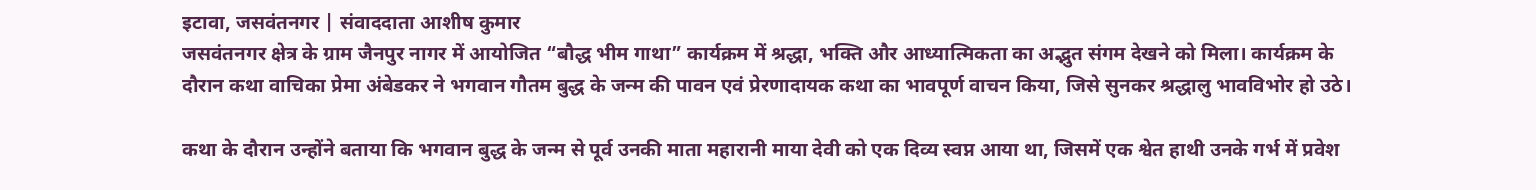इटावा, जसवंतनगर | संवाददाता आशीष कुमार
जसवंतनगर क्षेत्र के ग्राम जैनपुर नागर में आयोजित “बौद्ध भीम गाथा” कार्यक्रम में श्रद्धा, भक्ति और आध्यात्मिकता का अद्भुत संगम देखने को मिला। कार्यक्रम के दौरान कथा वाचिका प्रेमा अंबेडकर ने भगवान गौतम बुद्ध के जन्म की पावन एवं प्रेरणादायक कथा का भावपूर्ण वाचन किया, जिसे सुनकर श्रद्धालु भावविभोर हो उठे।

कथा के दौरान उन्होंने बताया कि भगवान बुद्ध के जन्म से पूर्व उनकी माता महारानी माया देवी को एक दिव्य स्वप्न आया था, जिसमें एक श्वेत हाथी उनके गर्भ में प्रवेश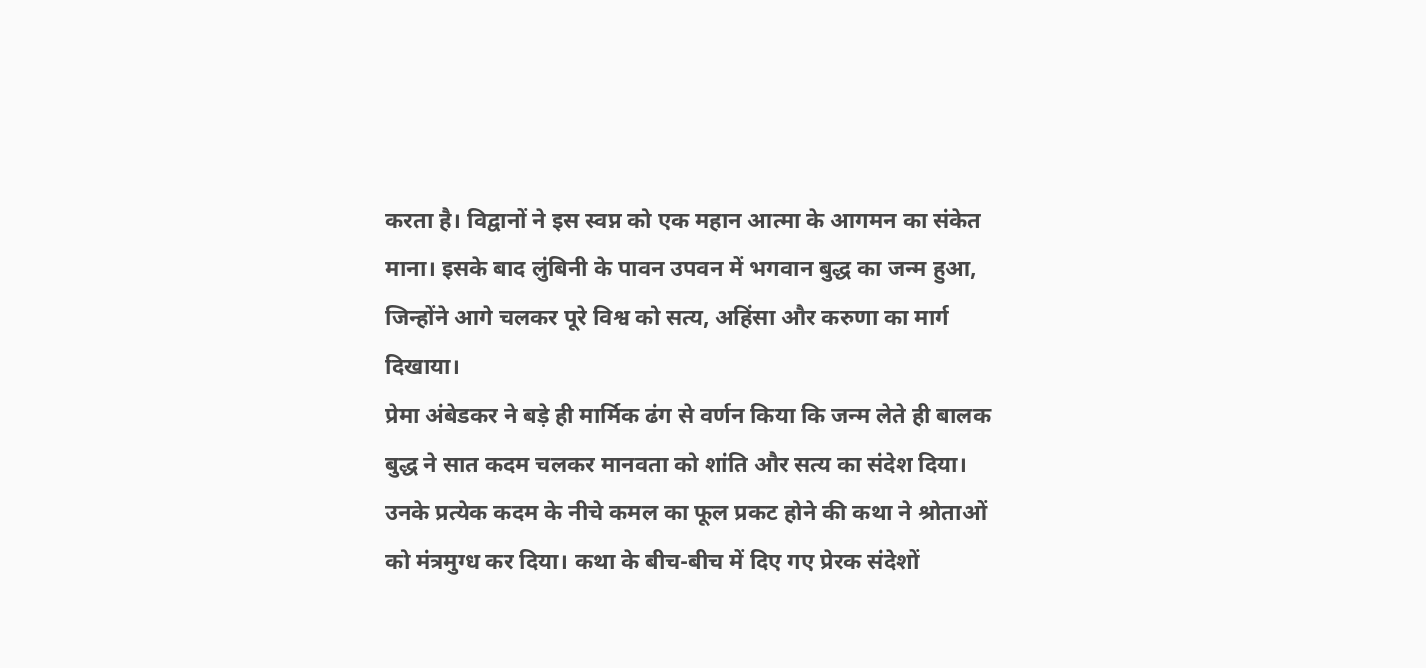करता है। विद्वानों ने इस स्वप्न को एक महान आत्मा के आगमन का संकेत माना। इसके बाद लुंबिनी के पावन उपवन में भगवान बुद्ध का जन्म हुआ, जिन्होंने आगे चलकर पूरे विश्व को सत्य, अहिंसा और करुणा का मार्ग दिखाया।
प्रेमा अंबेडकर ने बड़े ही मार्मिक ढंग से वर्णन किया कि जन्म लेते ही बालक बुद्ध ने सात कदम चलकर मानवता को शांति और सत्य का संदेश दिया। उनके प्रत्येक कदम के नीचे कमल का फूल प्रकट होने की कथा ने श्रोताओं को मंत्रमुग्ध कर दिया। कथा के बीच-बीच में दिए गए प्रेरक संदेशों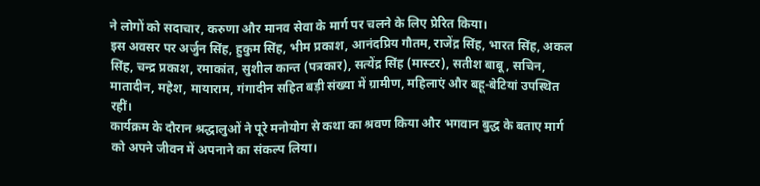ने लोगों को सदाचार, करुणा और मानव सेवा के मार्ग पर चलने के लिए प्रेरित किया।
इस अवसर पर अर्जुन सिंह, हुकुम सिंह, भीम प्रकाश, आनंदप्रिय गौतम, राजेंद्र सिंह, भारत सिंह, अकल सिंह, चन्द्र प्रकाश, रमाकांत, सुशील कान्त (पत्रकार), सत्येंद्र सिंह (मास्टर), सतीश बाबू, सचिन, मातादीन, महेश, मायाराम, गंगादीन सहित बड़ी संख्या में ग्रामीण, महिलाएं और बहू-बेटियां उपस्थित रहीं।
कार्यक्रम के दौरान श्रद्धालुओं ने पूरे मनोयोग से कथा का श्रवण किया और भगवान बुद्ध के बताए मार्ग को अपने जीवन में अपनाने का संकल्प लिया।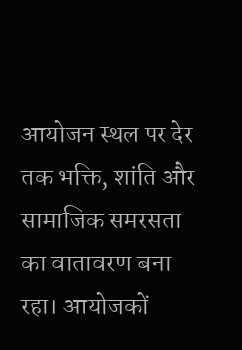आयोजन स्थल पर देर तक भक्ति, शांति और सामाजिक समरसता का वातावरण बना रहा। आयोजकों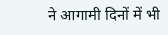ने आगामी दिनों में भी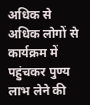अधिक से अधिक लोगों से कार्यक्रम में पहुंचकर पुण्य लाभ लेने की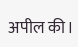अपील की।